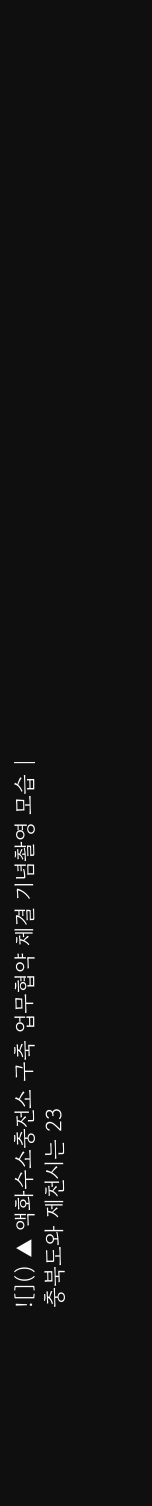![]() ▲ 액화수소충전소 구축 업무협약 체결 기념촬영 모습 |
충북도와 제천시는 23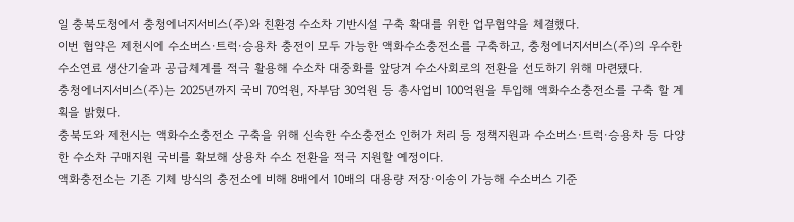일 충북도청에서 충청에너지서비스(주)와 친환경 수소차 기반시설 구축 확대를 위한 업무협약을 체결했다.
이번 협약은 제천시에 수소버스·트럭·승용차 충전이 모두 가능한 액화수소충전소를 구축하고, 충청에너지서비스(주)의 우수한 수소연료 생산기술과 공급체계를 적극 활용해 수소차 대중화를 앞당겨 수소사회로의 전환을 선도하기 위해 마련됐다.
충청에너지서비스(주)는 2025년까지 국비 70억원, 자부담 30억원 등 총사업비 100억원을 투입해 액화수소충전소를 구축 할 계획을 밝혔다.
충북도와 제천시는 액화수소충전소 구축을 위해 신속한 수소충전소 인허가 처리 등 정책지원과 수소버스·트럭·승용차 등 다양한 수소차 구매지원 국비를 확보해 상용차 수소 전환을 적극 지원할 예정이다.
액화충전소는 기존 기체 방식의 충전소에 비해 8배에서 10배의 대용량 저장·이송이 가능해 수소버스 기준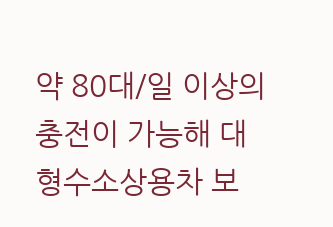약 80대/일 이상의 충전이 가능해 대형수소상용차 보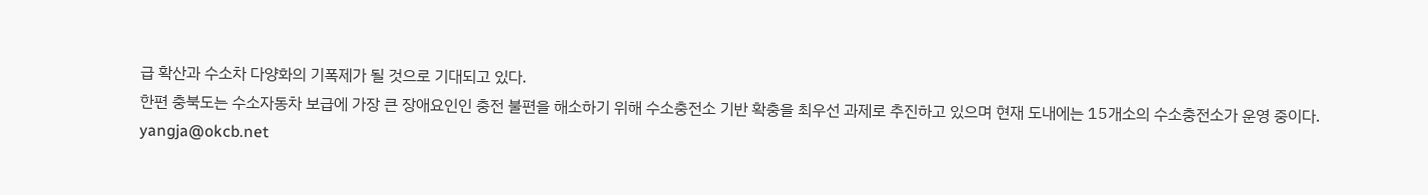급 확산과 수소차 다양화의 기폭제가 될 것으로 기대되고 있다.
한편 충북도는 수소자동차 보급에 가장 큰 장애요인인 충전 불편을 해소하기 위해 수소충전소 기반 확충을 최우선 과제로 추진하고 있으며 현재 도내에는 15개소의 수소충전소가 운영 중이다.
yangja@okcb.net